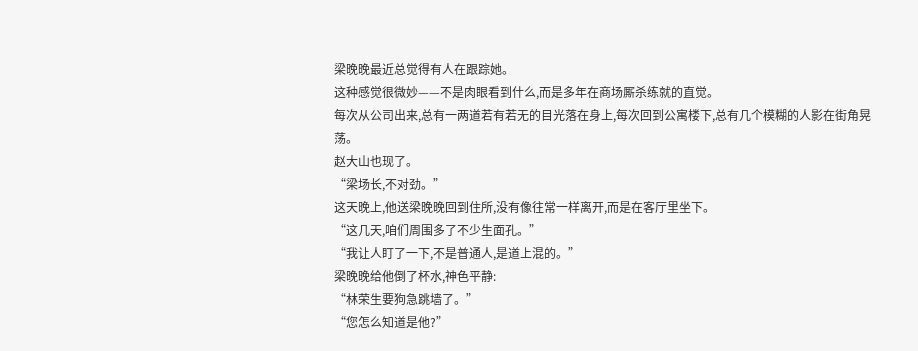梁晚晚最近总觉得有人在跟踪她。
这种感觉很微妙——不是肉眼看到什么,而是多年在商场厮杀练就的直觉。
每次从公司出来,总有一两道若有若无的目光落在身上,每次回到公寓楼下,总有几个模糊的人影在街角晃荡。
赵大山也现了。
“梁场长,不对劲。”
这天晚上,他送梁晚晚回到住所,没有像往常一样离开,而是在客厅里坐下。
“这几天,咱们周围多了不少生面孔。”
“我让人盯了一下,不是普通人,是道上混的。”
梁晚晚给他倒了杯水,神色平静:
“林荣生要狗急跳墙了。”
“您怎么知道是他?”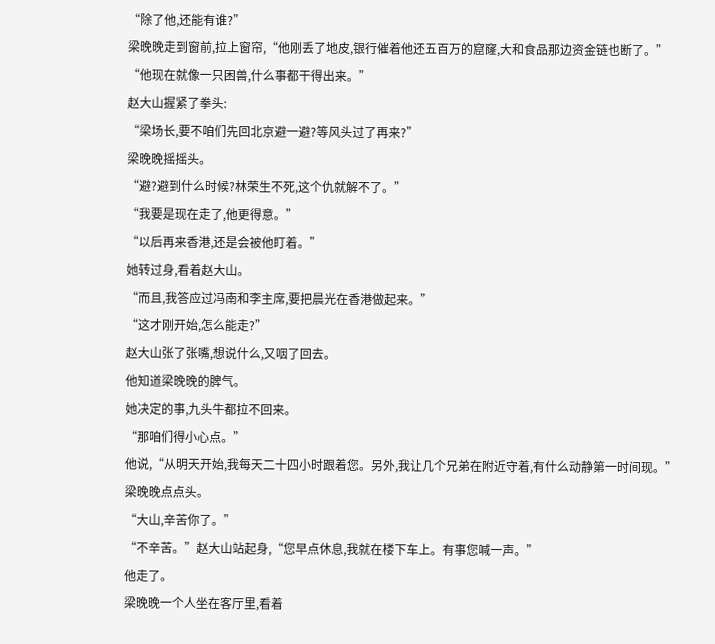“除了他,还能有谁?”
梁晚晚走到窗前,拉上窗帘,“他刚丢了地皮,银行催着他还五百万的窟窿,大和食品那边资金链也断了。”
“他现在就像一只困兽,什么事都干得出来。”
赵大山握紧了拳头:
“梁场长,要不咱们先回北京避一避?等风头过了再来?”
梁晚晚摇摇头。
“避?避到什么时候?林荣生不死,这个仇就解不了。”
“我要是现在走了,他更得意。”
“以后再来香港,还是会被他盯着。”
她转过身,看着赵大山。
“而且,我答应过冯南和李主席,要把晨光在香港做起来。”
“这才刚开始,怎么能走?”
赵大山张了张嘴,想说什么,又咽了回去。
他知道梁晚晚的脾气。
她决定的事,九头牛都拉不回来。
“那咱们得小心点。”
他说,“从明天开始,我每天二十四小时跟着您。另外,我让几个兄弟在附近守着,有什么动静第一时间现。”
梁晚晚点点头。
“大山,辛苦你了。”
“不辛苦。”赵大山站起身,“您早点休息,我就在楼下车上。有事您喊一声。”
他走了。
梁晚晚一个人坐在客厅里,看着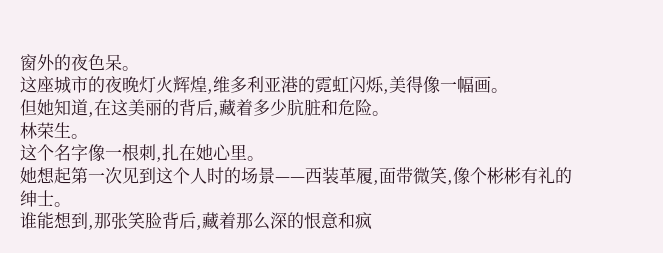窗外的夜色呆。
这座城市的夜晚灯火辉煌,维多利亚港的霓虹闪烁,美得像一幅画。
但她知道,在这美丽的背后,藏着多少肮脏和危险。
林荣生。
这个名字像一根刺,扎在她心里。
她想起第一次见到这个人时的场景——西装革履,面带微笑,像个彬彬有礼的绅士。
谁能想到,那张笑脸背后,藏着那么深的恨意和疯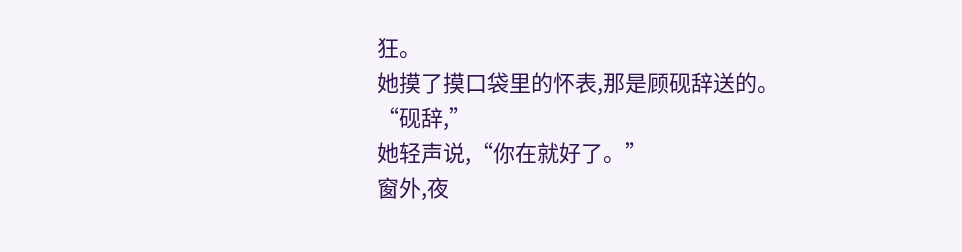狂。
她摸了摸口袋里的怀表,那是顾砚辞送的。
“砚辞,”
她轻声说,“你在就好了。”
窗外,夜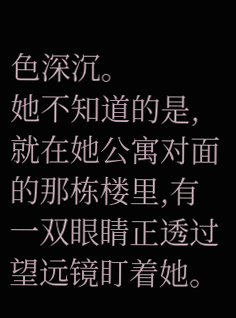色深沉。
她不知道的是,就在她公寓对面的那栋楼里,有一双眼睛正透过望远镜盯着她。